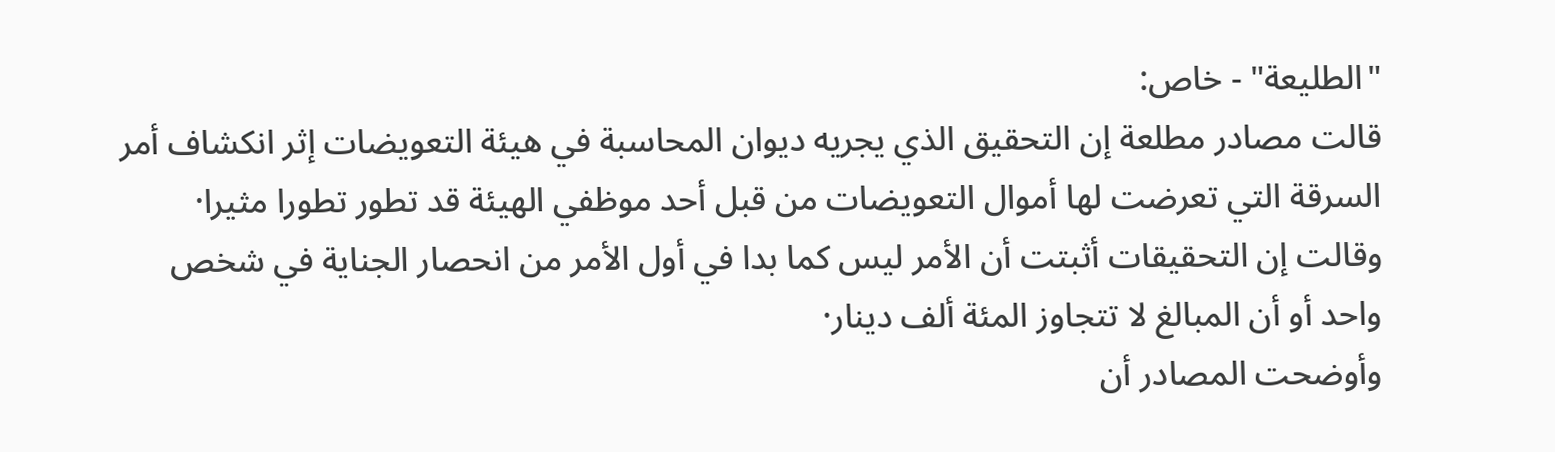"الطليعة" - خاص:
قالت مصادر مطلعة إن التحقيق الذي يجريه ديوان المحاسبة في هيئة التعويضات إثر انكشاف أمر السرقة التي تعرضت لها أموال التعويضات من قبل أحد موظفي الهيئة قد تطور تطورا مثيرا· وقالت إن التحقيقات أثبتت أن الأمر ليس كما بدا في أول الأمر من انحصار الجناية في شخص واحد أو أن المبالغ لا تتجاوز المئة ألف دينار·
وأوضحت المصادر أن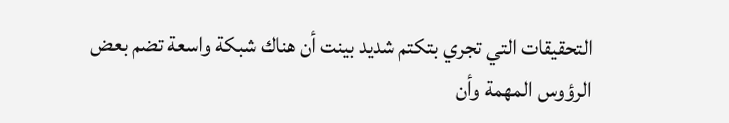التحقيقات التي تجري بتكتم شديد بينت أن هناك شبكة واسعة تضم بعض الرؤوس المهمة وأن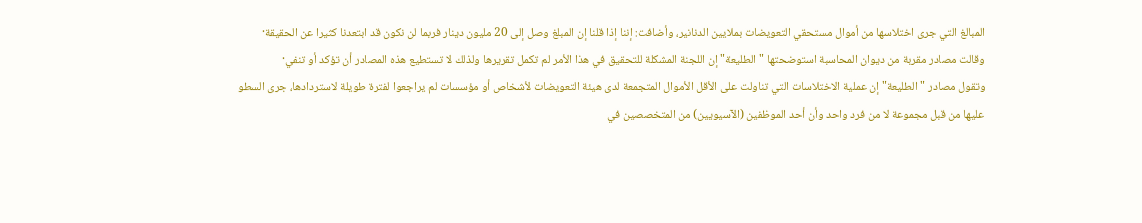المبالغ التي جرى اختلاسها من أموال مستحقي التعويضات بملايين الدنانير، وأضافت: إننا إذا قلنا إن المبلغ وصل إلى 20 مليون دينار فربما لن نكون قد ابتعدنا كثيرا عن الحقيقة·
وقالت مصادر مقربة من ديوان المحاسبة استوضحتها "الطليعة" إن اللجنة المشكلة للتحقيق في هذا الأمر لم تكمل تقريرها ولذلك لا تستطيع هذه المصادر أن تؤكد أو تنفي·
وتقول مصادر "الطليعة" إن عملية الاختلاسات التي تناولت على الأقل الأموال المتجمعة لدى هيئة التعويضات لأشخاص أو مؤسسات لم يراجعوا لفترة طويلة لاستردادها، جرى السطو عليها من قبل مجموعة لا من فرد واحد وأن أحد الموظفين (الآسيويين) من المتخصصين في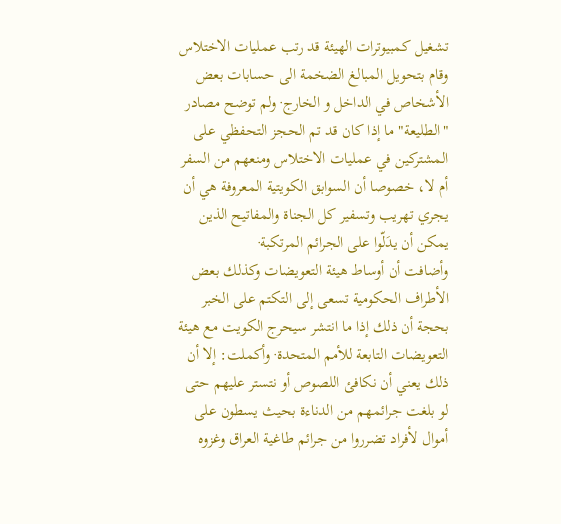تشغيل كمبيوترات الهيئة قد رتب عمليات الاختلاس وقام بتحويل المبالغ الضخمة الى حسابات بعض الأشخاص في الداخل و الخارج· ولم توضح مصادر "الطليعة" ما إذا كان قد تم الحجز التحفظي على المشتركين في عمليات الاختلاس ومنعهم من السفر أم لا، خصوصا أن السوابق الكويتية المعروفة هي أن يجري تهريب وتسفير كل الجناة والمفاتيح الذين يمكن أن يدَلّوا على الجرائم المرتكبة·
وأضافت أن أوساط هيئة التعويضات وكذلك بعض الأطراف الحكومية تسعى إلى التكتم على الخبر بحجة أن ذلك إذا ما انتشر سيحرج الكويت مع هيئة التعويضات التابعة للأمم المتحدة· وأكملت: إلا أن ذلك يعني أن نكافئ اللصوص أو نتستر عليهم حتى لو بلغت جرائمهم من الدناءة بحيث يسطون على أموال لأفراد تضرروا من جرائم طاغية العراق وغزوه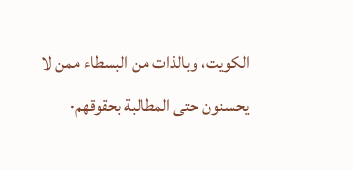الكويت، وبالذات من البسطاء ممن لا يحسنون حتى المطالبة بحقوقهم·